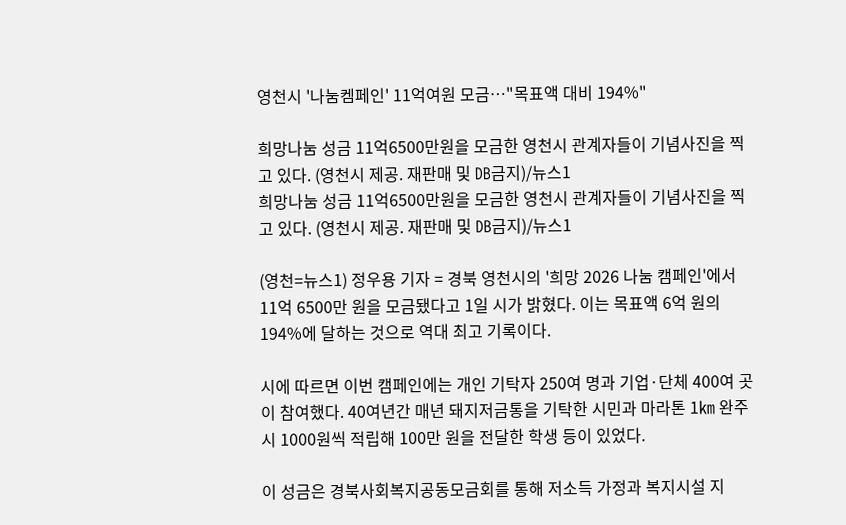영천시 '나눔켐페인' 11억여원 모금…"목표액 대비 194%"

희망나눔 성금 11억6500만원을 모금한 영천시 관계자들이 기념사진을 찍고 있다. (영천시 제공. 재판매 및 DB금지)/뉴스1
희망나눔 성금 11억6500만원을 모금한 영천시 관계자들이 기념사진을 찍고 있다. (영천시 제공. 재판매 및 DB금지)/뉴스1

(영천=뉴스1) 정우용 기자 = 경북 영천시의 '희망 2026 나눔 캠페인'에서 11억 6500만 원을 모금됐다고 1일 시가 밝혔다. 이는 목표액 6억 원의 194%에 달하는 것으로 역대 최고 기록이다.

시에 따르면 이번 캠페인에는 개인 기탁자 250여 명과 기업·단체 400여 곳이 참여했다. 40여년간 매년 돼지저금통을 기탁한 시민과 마라톤 1㎞ 완주시 1000원씩 적립해 100만 원을 전달한 학생 등이 있었다.

이 성금은 경북사회복지공동모금회를 통해 저소득 가정과 복지시설 지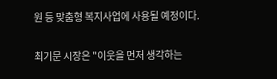원 등 맞춤형 복지사업에 사용될 예정이다.

최기문 시장은 "이웃을 먼저 생각하는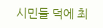시민들 덕에 최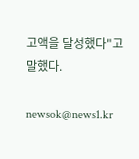고액을 달성했다"고 말했다.

newsok@news1.kr